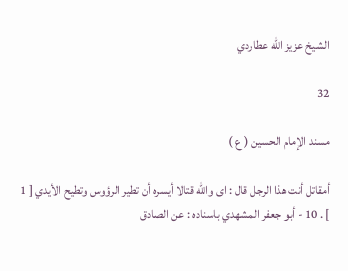الشيخ عزيز الله عطاردي

32

مسند الإمام الحسين ( ع )

أمقاتل أنت هذا الرجل قال : اى واللّه قتالا أيسره أن تطير الرؤوس وتطيح الأيدي [ 1 ] . 10 - أبو جعفر المشهدي باسناده : عن الصادق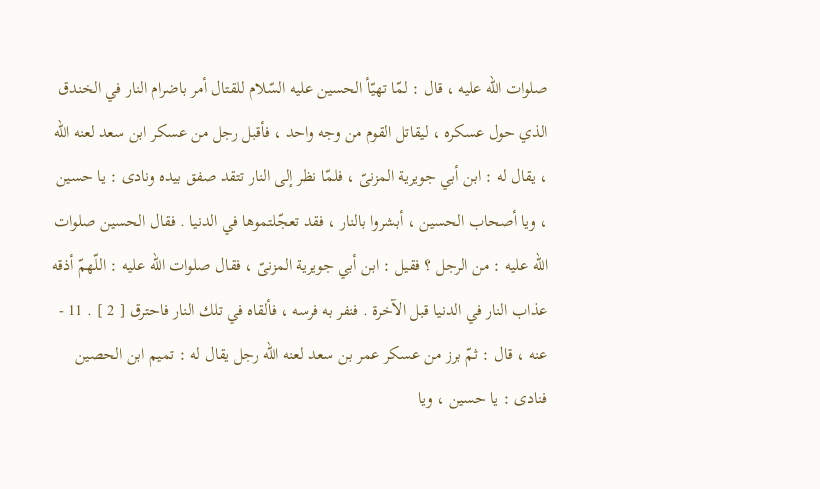صلوات اللّه عليه ، قال : لمّا تهيّأ الحسين عليه السّلام للقتال أمر باضرام النار في الخندق الذي حول عسكره ، ليقاتل القوم من وجه واحد ، فأقبل رجل من عسكر ابن سعد لعنه اللّه ، يقال له : ابن أبي جويرية المزنىّ ، فلمّا نظر إلى النار تتقد صفق بيده ونادى : يا حسين ، ويا أصحاب الحسين ، أبشروا بالنار ، فقد تعجّلتموها في الدنيا . فقال الحسين صلوات اللّه عليه : من الرجل ؟ فقيل : ابن أبي جويرية المزنىّ ، فقال صلوات اللّه عليه : اللّهمّ أذقه عذاب النار في الدنيا قبل الآخرة . فنفر به فرسه ، فألقاه في تلك النار فاحترق [ 2 ] . 11 - عنه ، قال : ثمّ برز من عسكر عمر بن سعد لعنه اللّه رجل يقال له : تميم ابن الحصين فنادى : يا حسين ، ويا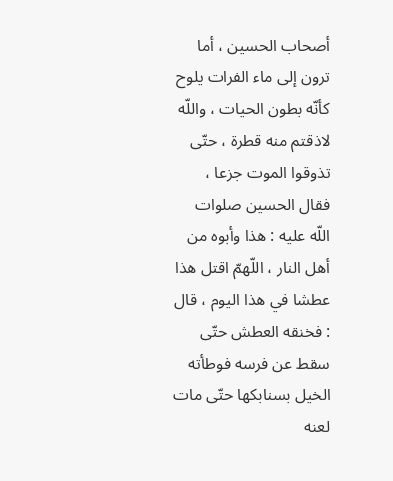أصحاب الحسين ، أما ترون إلى ماء الفرات يلوح كأنّه بطون الحيات ، واللّه لاذقتم منه قطرة ، حتّى تذوقوا الموت جزعا ، فقال الحسين صلوات اللّه عليه : هذا وأبوه من أهل النار ، اللّهمّ اقتل هذا عطشا في هذا اليوم ، قال : فخنقه العطش حتّى سقط عن فرسه فوطأته الخيل بسنابكها حتّى مات لعنه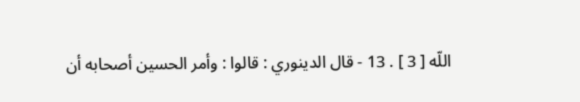اللّه [ 3 ] . 13 - قال الدينوري : قالوا : وأمر الحسين أصحابه أن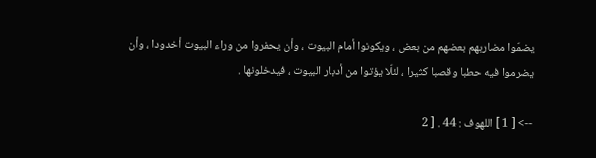يضمّوا مضاربهم بعضهم من بعض ، ويكونوا أمام البيوت ، وأن يحفروا من وراء البيوت أخدودا ، وأن يضرموا فيه حطبا وقصبا كثيرا ، لئلّا يؤتوا من أدبار البيوت ، فيدخلونها .

--> [ 1 ] اللهوف : 44 . [ 2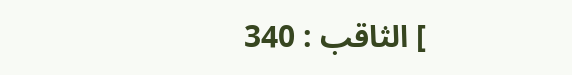] الثاقب : 340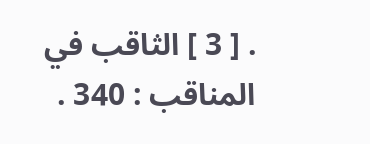. [ 3 ] الثاقب في المناقب : 340 .